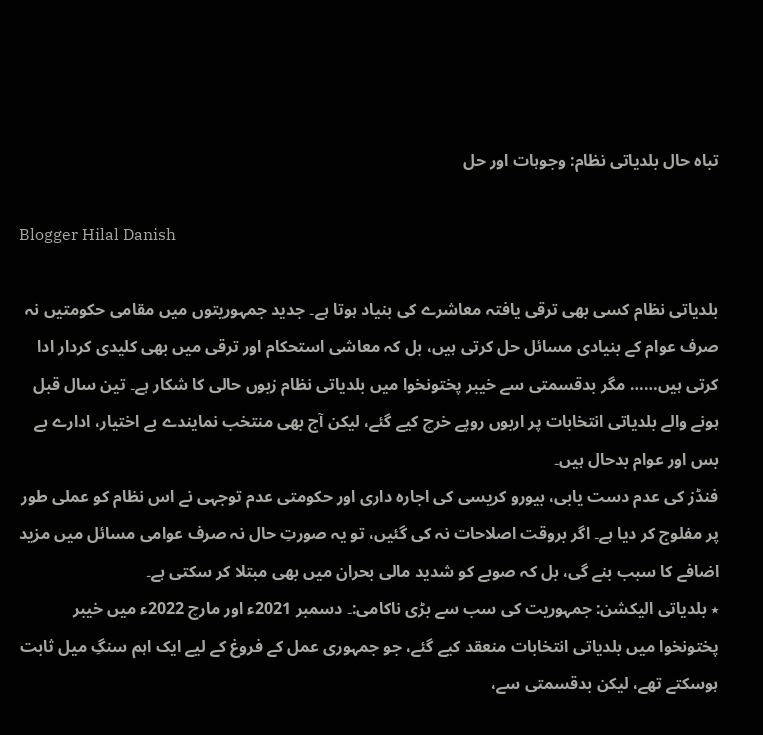تباہ حال بلدیاتی نظام: وجوہات اور حل

Blogger Hilal Danish

بلدیاتی نظام کسی بھی ترقی یافتہ معاشرے کی بنیاد ہوتا ہے۔ جدید جمہوریتوں میں مقامی حکومتیں نہ صرف عوام کے بنیادی مسائل حل کرتی ہیں، بل کہ معاشی استحکام اور ترقی میں بھی کلیدی کردار ادا کرتی ہیں…… مگر بدقسمتی سے خیبر پختونخوا میں بلدیاتی نظام زبوں حالی کا شکار ہے۔ تین سال قبل ہونے والے بلدیاتی انتخابات پر اربوں روپے خرچ کیے گئے، لیکن آج بھی منتخب نمایندے بے اختیار، ادارے بے بس اور عوام بدحال ہیں۔
فنڈز کی عدم دست یابی، بیورو کریسی کی اجارہ داری اور حکومتی عدم توجہی نے اس نظام کو عملی طور پر مفلوج کر دیا ہے۔ اگر بروقت اصلاحات نہ کی گئیں، تو یہ صورتِ حال نہ صرف عوامی مسائل میں مزید اضافے کا سبب بنے گی، بل کہ صوبے کو شدید مالی بحران میں بھی مبتلا کر سکتی ہے۔
٭ بلدیاتی الیکشن: جمہوریت کی سب سے بڑی ناکامی:۔ دسمبر 2021ء اور مارچ 2022ء میں خیبر پختونخوا میں بلدیاتی انتخابات منعقد کیے گئے، جو جمہوری عمل کے فروغ کے لیے ایک اہم سنگِ میل ثابت ہوسکتے تھے، لیکن بدقسمتی سے،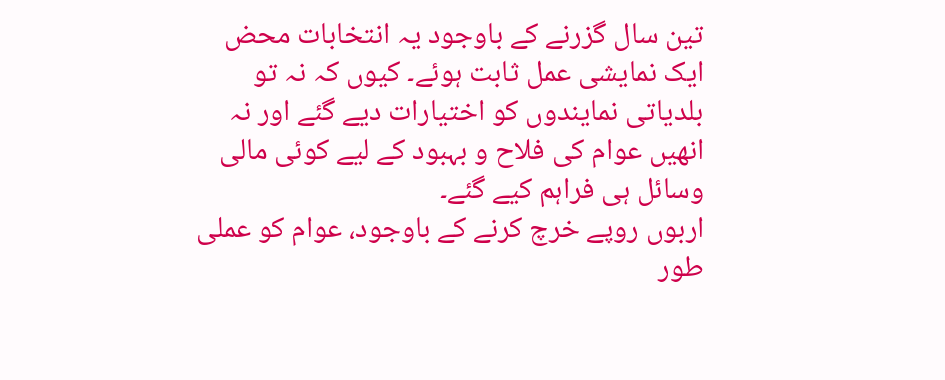تین سال گزرنے کے باوجود یہ انتخابات محض ایک نمایشی عمل ثابت ہوئے۔ کیوں کہ نہ تو بلدیاتی نمایندوں کو اختیارات دیے گئے اور نہ انھیں عوام کی فلاح و بہبود کے لیے کوئی مالی وسائل ہی فراہم کیے گئے۔
اربوں روپے خرچ کرنے کے باوجود، عوام کو عملی طور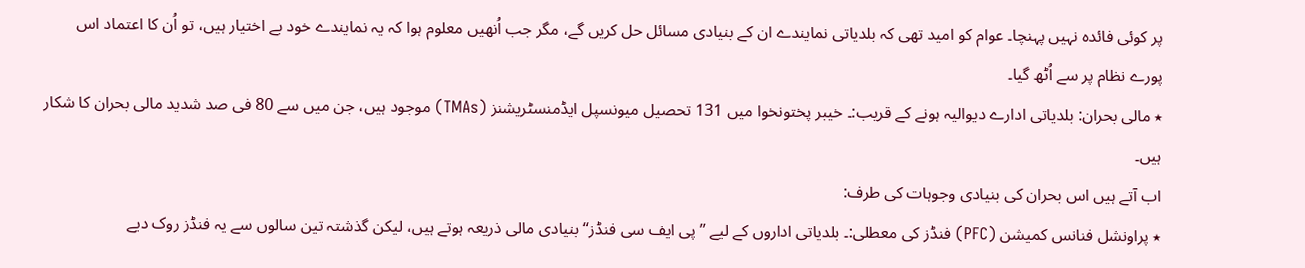پر کوئی فائدہ نہیں پہنچا۔ عوام کو امید تھی کہ بلدیاتی نمایندے ان کے بنیادی مسائل حل کریں گے، مگر جب اُنھیں معلوم ہوا کہ یہ نمایندے خود بے اختیار ہیں، تو اُن کا اعتماد اس پورے نظام پر سے اُٹھ گیا۔
٭ مالی بحران: بلدیاتی ادارے دیوالیہ ہونے کے قریب:۔ خیبر پختونخوا میں 131 تحصیل میونسپل ایڈمنسٹریشنز (TMAs) موجود ہیں، جن میں سے 80 فی صد شدید مالی بحران کا شکار ہیں۔
اب آتے ہیں اس بحران کی بنیادی وجوہات کی طرف:
٭ پراونشل فنانس کمیشن (PFC) فنڈز کی معطلی:۔ بلدیاتی اداروں کے لیے ’’پی ایف سی فنڈز‘‘ بنیادی مالی ذریعہ ہوتے ہیں، لیکن گذشتہ تین سالوں سے یہ فنڈز روک دیے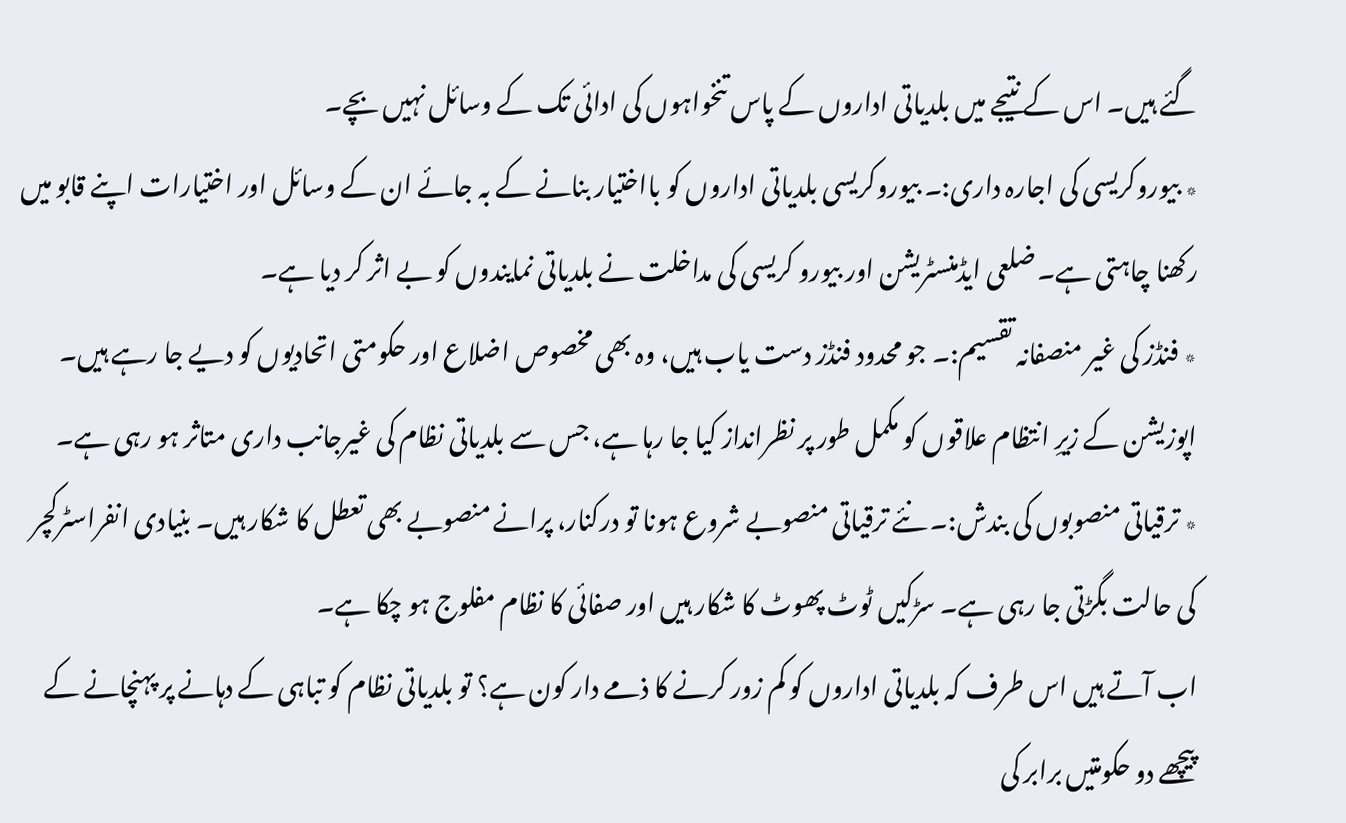گئے ہیں۔ اس کے نتیجے میں بلدیاتی اداروں کے پاس تنخواہوں کی ادائی تک کے وسائل نہیں بچے۔
٭ بیوروکریسی کی اجارہ داری:۔ بیوروکریسی بلدیاتی اداروں کو بااختیار بنانے کے بہ جائے ان کے وسائل اور اختیارات اپنے قابو میں رکھنا چاہتی ہے۔ ضلعی ایڈمنسٹریشن اور بیورو کریسی کی مداخلت نے بلدیاتی نمایندوں کو بے اثر کر دیا ہے۔
٭ فنڈز کی غیر منصفانہ تقسیم:۔ جو محدود فنڈز دست یاب ہیں، وہ بھی مخصوص اضلاع اور حکومتی اتحادیوں کو دیے جا رہے ہیں۔ اپوزیشن کے زیرِ انتظام علاقوں کو مکمل طور پر نظرانداز کیا جا رہا ہے، جس سے بلدیاتی نظام کی غیرجانب داری متاثر ہو رہی ہے۔
٭ ترقیاتی منصوبوں کی بندش:۔ نئے ترقیاتی منصوبے شروع ہونا تو درکنار، پرانے منصوبے بھی تعطل کا شکار ہیں۔ بنیادی انفراسٹرکچر کی حالت بگڑتی جا رہی ہے۔ سڑکیں ٹوٹ پھوٹ کا شکار ہیں اور صفائی کا نظام مفلوج ہو چکا ہے۔
اب آتے ہیں اس طرف کہ بلدیاتی اداروں کو کم زور کرنے کا ذمے دار کون ہے؟ تو بلدیاتی نظام کو تباہی کے دہانے پر پہنچانے کے پیچھے دو حکومتیں برابر کی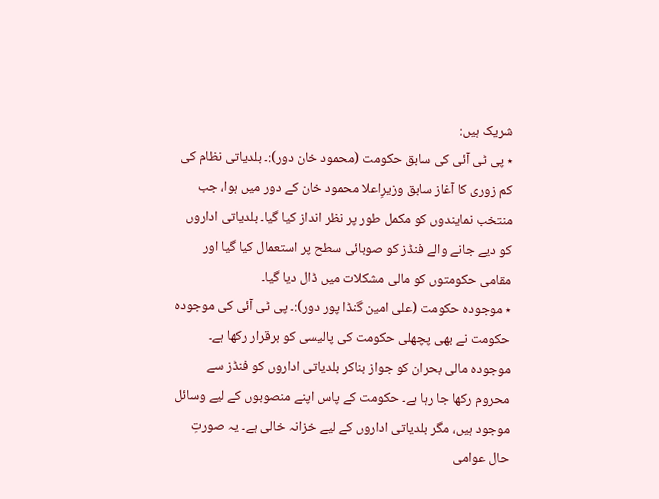شریک ہیں:
٭ پی ٹی آئی کی سابق حکومت (محمود خان دور):۔ بلدیاتی نظام کی کم زوری کا آغاز سابق وزیرِاعلا محمود خان کے دور میں ہوا، جب منتخب نمایندوں کو مکمل طور پر نظر انداز کیا گیا۔ بلدیاتی اداروں کو دیے جانے والے فنڈز کو صوبائی سطح پر استعمال کیا گیا اور مقامی حکومتوں کو مالی مشکلات میں ڈال دیا گیا۔
٭ موجودہ حکومت (علی امین گنڈا پور دور):۔ پی ٹی آئی کی موجودہ حکومت نے بھی پچھلی حکومت کی پالیسی کو برقرار رکھا ہے۔ موجودہ مالی بحران کو جواز بناکر بلدیاتی اداروں کو فنڈز سے محروم رکھا جا رہا ہے۔ حکومت کے پاس اپنے منصوبوں کے لیے وسائل موجود ہیں، مگر بلدیاتی اداروں کے لیے خزانہ خالی ہے۔ یہ صورتِ حال عوامی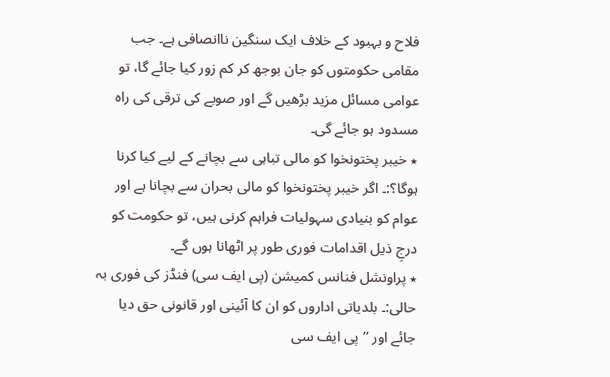فلاح و بہبود کے خلاف ایک سنگین ناانصافی ہے۔ جب مقامی حکومتوں کو جان بوجھ کر کم زور کیا جائے گا، تو عوامی مسائل مزید بڑھیں گے اور صوبے کی ترقی کی راہ مسدود ہو جائے گی۔
٭ خیبر پختونخوا کو مالی تباہی سے بچانے کے لیے کیا کرنا ہوگا؟:۔ اگر خیبر پختونخوا کو مالی بحران سے بچانا ہے اور عوام کو بنیادی سہولیات فراہم کرنی ہیں، تو حکومت کو درجِ ذیل اقدامات فوری طور پر اٹھانا ہوں گے۔
٭ پراونشل فنانس کمیشن (پی ایف سی) فنڈز کی فوری بہ حالی:۔ بلدیاتی اداروں کو ان کا آئینی اور قانونی حق دیا جائے اور ’’پی ایف سی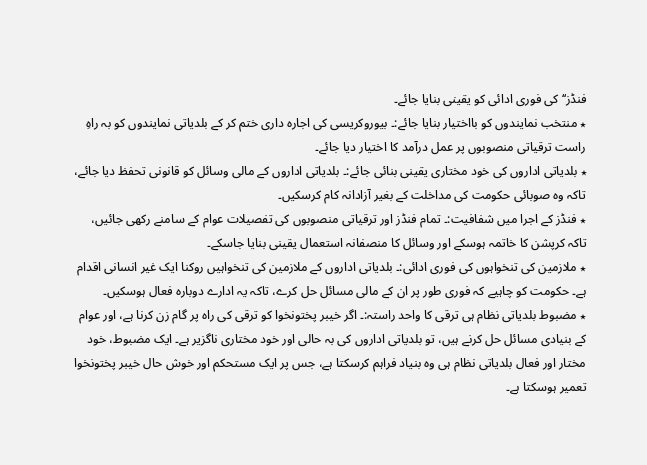فنڈز‘‘ کی فوری ادائی کو یقینی بنایا جائے۔
٭ منتخب نمایندوں کو بااختیار بنایا جائے:۔ بیوروکریسی کی اجارہ داری ختم کر کے بلدیاتی نمایندوں کو بہ راہِ راست ترقیاتی منصوبوں پر عمل درآمد کا اختیار دیا جائے۔
٭ بلدیاتی اداروں کی خود مختاری یقینی بنائی جائے:۔ بلدیاتی اداروں کے مالی وسائل کو قانونی تحفظ دیا جائے، تاکہ وہ صوبائی حکومت کی مداخلت کے بغیر آزادانہ کام کرسکیں۔
٭ فنڈز کے اجرا میں شفافیت:۔ تمام فنڈز اور ترقیاتی منصوبوں کی تفصیلات عوام کے سامنے رکھی جائیں، تاکہ کرپشن کا خاتمہ ہوسکے اور وسائل کا منصفانہ استعمال یقینی بنایا جاسکے۔
٭ ملازمین کی تنخواہوں کی فوری ادائی:۔ بلدیاتی اداروں کے ملازمین کی تنخواہیں روکنا ایک غیر انسانی اقدام ہے۔ حکومت کو چاہیے کہ فوری طور پر ان کے مالی مسائل حل کرے، تاکہ یہ ادارے دوبارہ فعال ہوسکیں۔
٭ مضبوط بلدیاتی نظام ہی ترقی کا واحد راستہ:۔ اگر خیبر پختونخوا کو ترقی کی راہ پر گام زن کرنا ہے، اور عوام کے بنیادی مسائل حل کرنے ہیں، تو بلدیاتی اداروں کی بہ حالی اور خود مختاری ناگزیر ہے۔ ایک مضبوط، خود مختار اور فعال بلدیاتی نظام ہی وہ بنیاد فراہم کرسکتا ہے، جس پر ایک مستحکم اور خوش حال خیبر پختونخوا تعمیر ہوسکتا ہے۔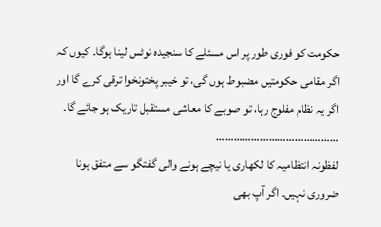حکومت کو فوری طور پر اس مسئلے کا سنجیدہ نوٹس لینا ہوگا۔ کیوں کہ اگر مقامی حکومتیں مضبوط ہوں گی، تو خیبر پختونخوا ترقی کرے گا اور اگر یہ نظام مفلوج رہا، تو صوبے کا معاشی مستقبل تاریک ہو جائے گا۔
……………………………………
لفظونہ انتظامیہ کا لکھاری یا نیچے ہونے والی گفتگو سے متفق ہونا ضروری نہیں۔ اگر آپ بھی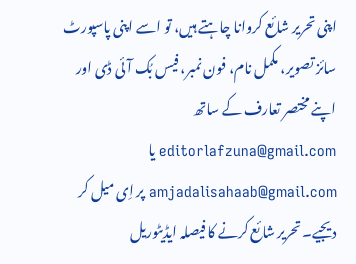اپنی تحریر شائع کروانا چاہتے ہیں، تو اسے اپنی پاسپورٹ سائز تصویر، مکمل نام، فون نمبر، فیس بُک آئی ڈی اور اپنے مختصر تعارف کے ساتھ editorlafzuna@gmail.com یا amjadalisahaab@gmail.com پر اِی میل کر دیجیے۔ تحریر شائع کرنے کا فیصلہ ایڈیٹوریل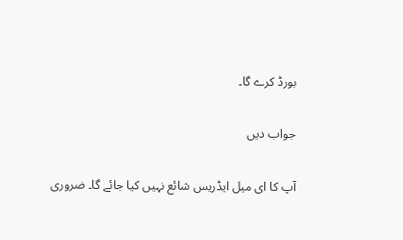بورڈ کرے گا۔

جواب دیں

آپ کا ای میل ایڈریس شائع نہیں کیا جائے گا۔ ضروری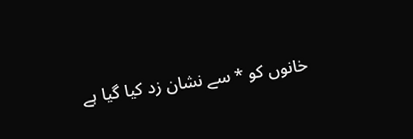خانوں کو * سے نشان زد کیا گیا ہے